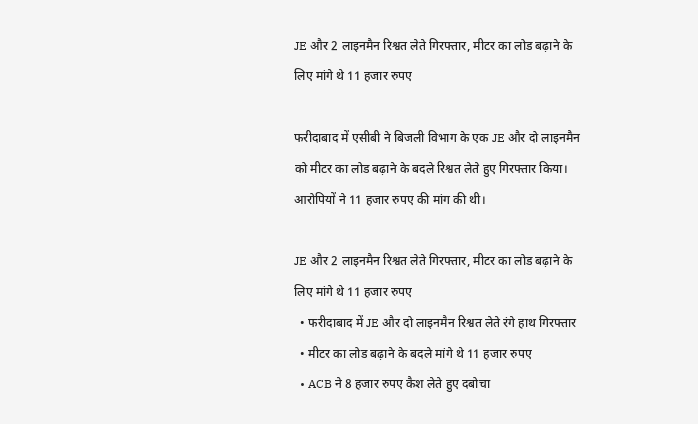JE और 2 लाइनमैन रिश्वत लेते गिरफ्तार, मीटर का लोड बढ़ाने के लिए मांगे थे 11 हजार रुपए

फरीदाबाद में एसीबी ने बिजली विभाग के एक JE और दो लाइनमैन को मीटर का लोड बढ़ाने के बदले रिश्वत लेते हुए गिरफ्तार किया। आरोपियों ने 11 हजार रुपए की मांग की थी।

JE और 2 लाइनमैन रिश्वत लेते गिरफ्तार, मीटर का लोड बढ़ाने के लिए मांगे थे 11 हजार रुपए
  • फरीदाबाद में JE और दो लाइनमैन रिश्वत लेते रंगे हाथ गिरफ्तार
  • मीटर का लोड बढ़ाने के बदले मांगे थे 11 हजार रुपए
  • ACB ने 8 हजार रुपए कैश लेते हुए दबोचा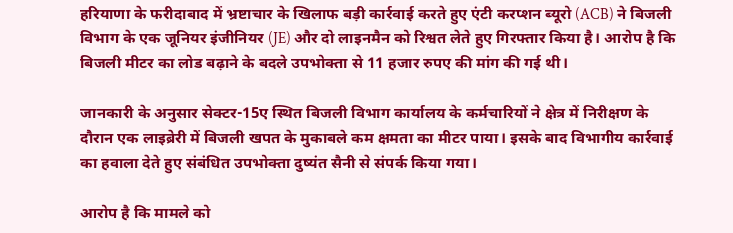हरियाणा के फरीदाबाद में भ्रष्टाचार के खिलाफ बड़ी कार्रवाई करते हुए एंटी करप्शन ब्यूरो (ACB) ने बिजली विभाग के एक जूनियर इंजीनियर (JE) और दो लाइनमैन को रिश्वत लेते हुए गिरफ्तार किया है। आरोप है कि बिजली मीटर का लोड बढ़ाने के बदले उपभोक्ता से 11 हजार रुपए की मांग की गई थी।

जानकारी के अनुसार सेक्टर-15ए स्थित बिजली विभाग कार्यालय के कर्मचारियों ने क्षेत्र में निरीक्षण के दौरान एक लाइब्रेरी में बिजली खपत के मुकाबले कम क्षमता का मीटर पाया। इसके बाद विभागीय कार्रवाई का हवाला देते हुए संबंधित उपभोक्ता दुष्यंत सैनी से संपर्क किया गया।

आरोप है कि मामले को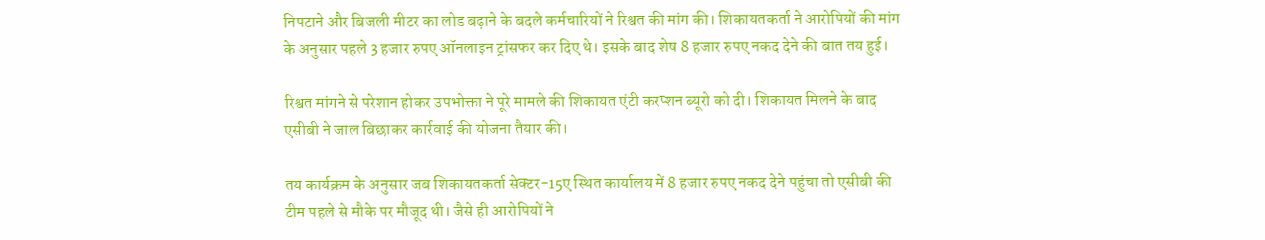निपटाने और बिजली मीटर का लोड बढ़ाने के बदले कर्मचारियों ने रिश्वत की मांग की। शिकायतकर्ता ने आरोपियों की मांग के अनुसार पहले 3 हजार रुपए ऑनलाइन ट्रांसफर कर दिए थे। इसके बाद शेष 8 हजार रुपए नकद देने की बात तय हुई।

रिश्वत मांगने से परेशान होकर उपभोक्ता ने पूरे मामले की शिकायत एंटी करप्शन ब्यूरो को दी। शिकायत मिलने के बाद एसीबी ने जाल बिछाकर कार्रवाई की योजना तैयार की।

तय कार्यक्रम के अनुसार जब शिकायतकर्ता सेक्टर-15ए स्थित कार्यालय में 8 हजार रुपए नकद देने पहुंचा तो एसीबी की टीम पहले से मौके पर मौजूद थी। जैसे ही आरोपियों ने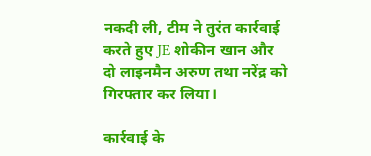नकदी ली, टीम ने तुरंत कार्रवाई करते हुए JE शोकीन खान और दो लाइनमैन अरुण तथा नरेंद्र को गिरफ्तार कर लिया।

कार्रवाई के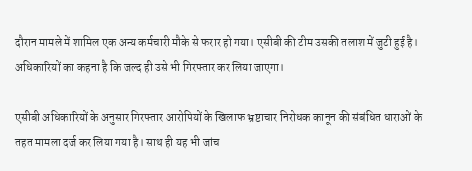दौरान मामले में शामिल एक अन्य कर्मचारी मौके से फरार हो गया। एसीबी की टीम उसकी तलाश में जुटी हुई है। अधिकारियों का कहना है कि जल्द ही उसे भी गिरफ्तार कर लिया जाएगा।

एसीबी अधिकारियों के अनुसार गिरफ्तार आरोपियों के खिलाफ भ्रष्टाचार निरोधक कानून की संबंधित धाराओं के तहत मामला दर्ज कर लिया गया है। साथ ही यह भी जांच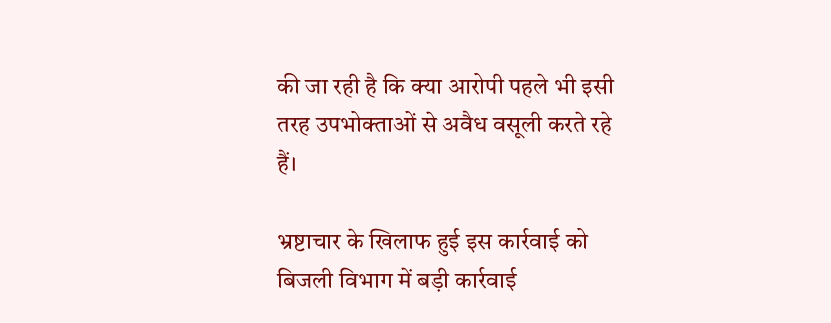की जा रही है कि क्या आरोपी पहले भी इसी तरह उपभोक्ताओं से अवैध वसूली करते रहे हैं।

भ्रष्टाचार के खिलाफ हुई इस कार्रवाई को बिजली विभाग में बड़ी कार्रवाई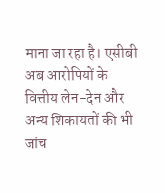माना जा रहा है। एसीबी अब आरोपियों के वित्तीय लेन-देन और अन्य शिकायतों की भी जांच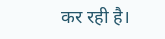कर रही है।